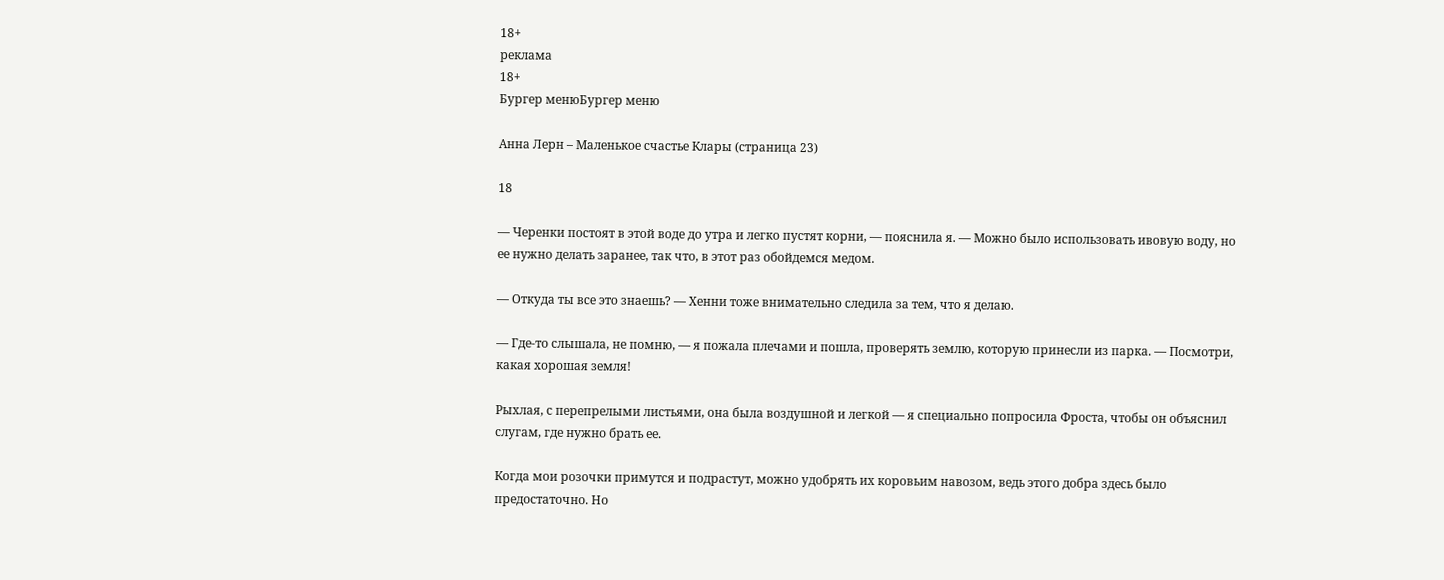18+
реклама
18+
Бургер менюБургер меню

Анна Лерн – Маленькое счастье Клары (страница 23)

18

— Черенки постоят в этой воде до утра и легко пустят корни, — пояснила я. — Можно было использовать ивовую воду, но ее нужно делать заранее, так что, в этот раз обойдемся медом.

— Откуда ты все это знаешь? — Хенни тоже внимательно следила за тем, что я делаю.

— Где-то слышала, не помню, — я пожала плечами и пошла, проверять землю, которую принесли из парка. — Посмотри, какая хорошая земля!

Рыхлая, с перепрелыми листьями, она была воздушной и легкой — я специально попросила Фроста, чтобы он объяснил слугам, где нужно брать ее.

Когда мои розочки примутся и подрастут, можно удобрять их коровьим навозом, ведь этого добра здесь было предостаточно. Но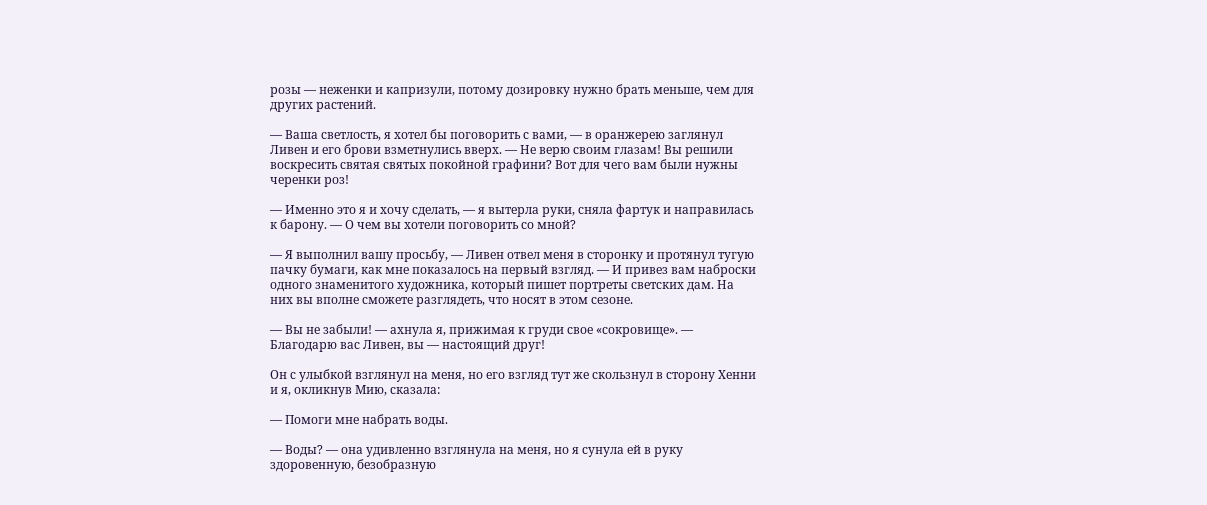розы — неженки и капризули, потому дозировку нужно брать меньше, чем для других растений.

— Ваша светлость, я хотел бы поговорить с вами, — в оранжерею заглянул Ливен и его брови взметнулись вверх. — Не верю своим глазам! Вы решили воскресить святая святых покойной графини? Вот для чего вам были нужны черенки роз!

— Именно это я и хочу сделать, — я вытерла руки, сняла фартук и направилась к барону. — О чем вы хотели поговорить со мной?

— Я выполнил вашу просьбу, — Ливен отвел меня в сторонку и протянул тугую пачку бумаги, как мне показалось на первый взгляд. — И привез вам наброски одного знаменитого художника, который пишет портреты светских дам. На них вы вполне сможете разглядеть, что носят в этом сезоне.

— Вы не забыли! — ахнула я, прижимая к груди свое «сокровище». — Благодарю вас Ливен, вы — настоящий друг!

Он с улыбкой взглянул на меня, но его взгляд тут же скользнул в сторону Хенни и я, окликнув Мию, сказала:

— Помоги мне набрать воды.

— Воды? — она удивленно взглянула на меня, но я сунула ей в руку здоровенную, безобразную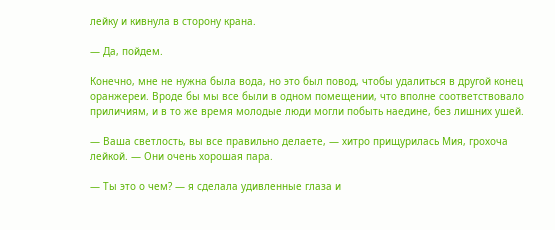лейку и кивнула в сторону крана.

— Да, пойдем.

Конечно, мне не нужна была вода, но это был повод, чтобы удалиться в другой конец оранжереи. Вроде бы мы все были в одном помещении, что вполне соответствовало приличиям, и в то же время молодые люди могли побыть наедине, без лишних ушей.

— Ваша светлость, вы все правильно делаете, — хитро прищурилась Мия, грохоча лейкой. — Они очень хорошая пара.

— Ты это о чем? — я сделала удивленные глаза и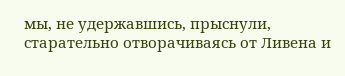мы, не удержавшись, прыснули, старательно отворачиваясь от Ливена и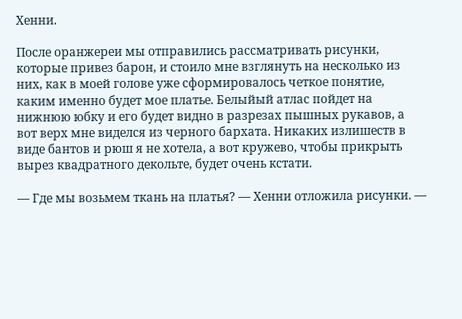Хенни.

После оранжереи мы отправились рассматривать рисунки, которые привез барон, и стоило мне взглянуть на несколько из них, как в моей голове уже сформировалось четкое понятие, каким именно будет мое платье. Белыйый атлас пойдет на нижнюю юбку и его будет видно в разрезах пышных рукавов, а вот верх мне виделся из черного бархата. Никаких излишеств в виде бантов и рюш я не хотела, а вот кружево, чтобы прикрыть вырез квадратного декольте, будет очень кстати.

— Где мы возьмем ткань на платья? — Хенни отложила рисунки. —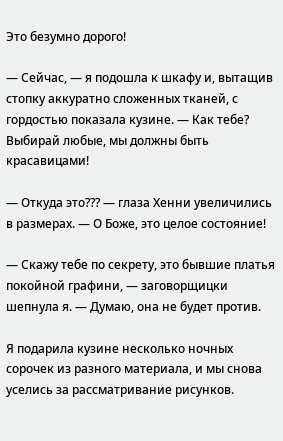Это безумно дорого!

— Сейчас, — я подошла к шкафу и, вытащив стопку аккуратно сложенных тканей, с гордостью показала кузине. — Как тебе? Выбирай любые, мы должны быть красавицами!

— Откуда это??? — глаза Хенни увеличились в размерах. — О Боже, это целое состояние!

— Скажу тебе по секрету, это бывшие платья покойной графини, — заговорщицки шепнула я. — Думаю, она не будет против.

Я подарила кузине несколько ночных сорочек из разного материала, и мы снова уселись за рассматривание рисунков.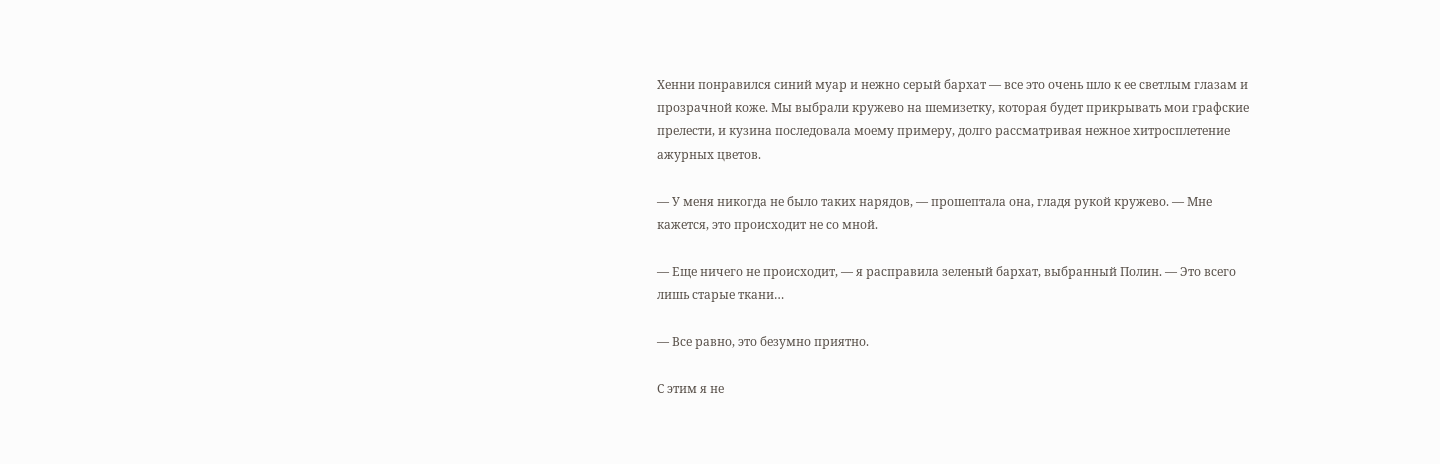Хенни понравился синий муар и нежно серый бархат — все это очень шло к ее светлым глазам и прозрачной коже. Мы выбрали кружево на шемизетку, которая будет прикрывать мои графские прелести, и кузина последовала моему примеру, долго рассматривая нежное хитросплетение ажурных цветов.

— У меня никогда не было таких нарядов, — прошептала она, гладя рукой кружево. — Мне кажется, это происходит не со мной.

— Еще ничего не происходит, — я расправила зеленый бархат, выбранный Полин. — Это всего лишь старые ткани…

— Все равно, это безумно приятно.

С этим я не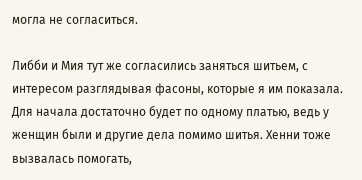могла не согласиться.

Либби и Мия тут же согласились заняться шитьем, с интересом разглядывая фасоны, которые я им показала. Для начала достаточно будет по одному платью, ведь у женщин были и другие дела помимо шитья. Хенни тоже вызвалась помогать,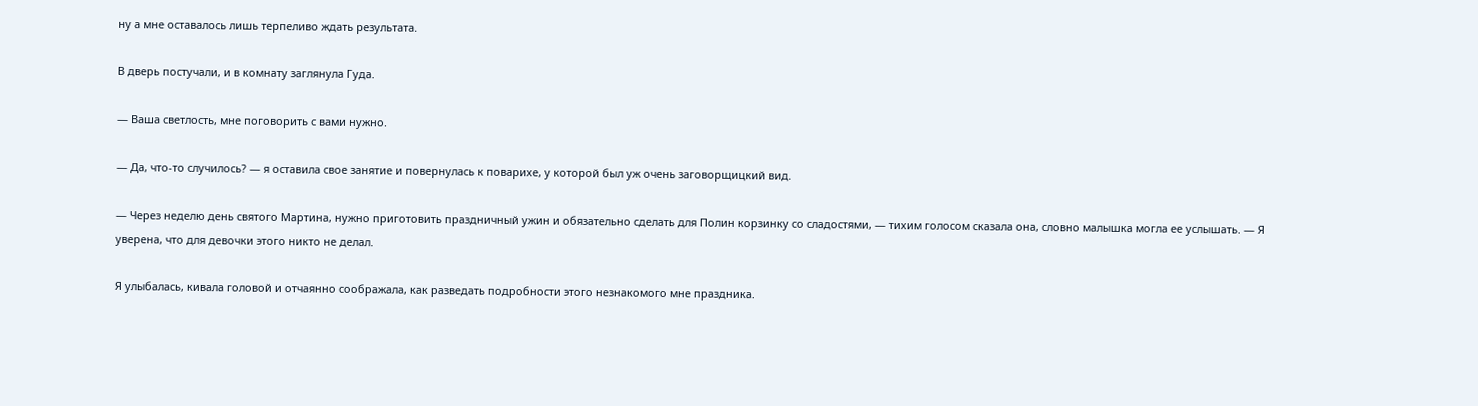ну а мне оставалось лишь терпеливо ждать результата.

В дверь постучали, и в комнату заглянула Гуда.

— Ваша светлость, мне поговорить с вами нужно.

— Да, что-то случилось? — я оставила свое занятие и повернулась к поварихе, у которой был уж очень заговорщицкий вид.

— Через неделю день святого Мартина, нужно приготовить праздничный ужин и обязательно сделать для Полин корзинку со сладостями, — тихим голосом сказала она, словно малышка могла ее услышать. — Я уверена, что для девочки этого никто не делал.

Я улыбалась, кивала головой и отчаянно соображала, как разведать подробности этого незнакомого мне праздника.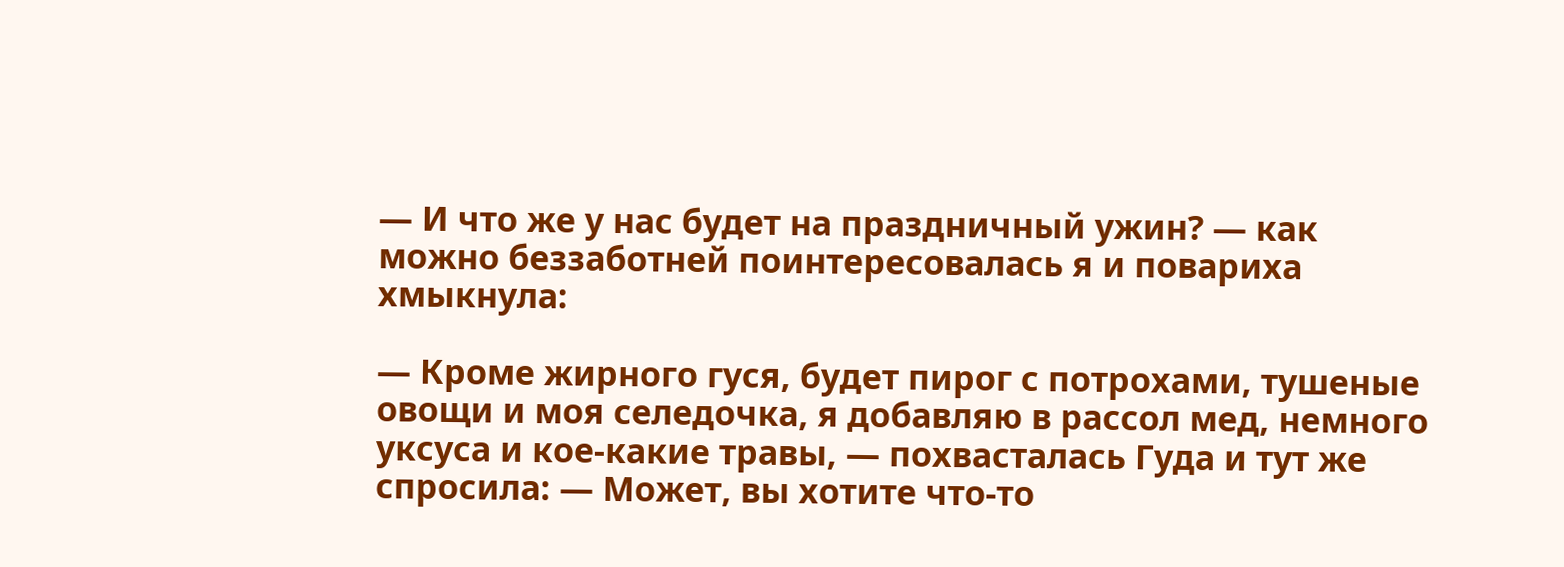— И что же у нас будет на праздничный ужин? — как можно беззаботней поинтересовалась я и повариха хмыкнула:

— Кроме жирного гуся, будет пирог с потрохами, тушеные овощи и моя селедочка, я добавляю в рассол мед, немного уксуса и кое-какие травы, — похвасталась Гуда и тут же спросила: — Может, вы хотите что-то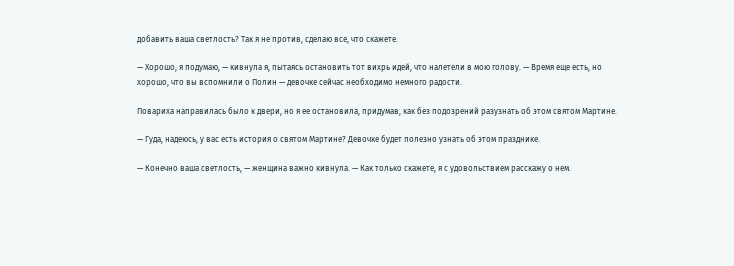добавить ваша светлость? Так я не против, сделаю все, что скажете.

— Хорошо, я подумаю, — кивнула я, пытаясь остановить тот вихрь идей, что налетели в мою голову. — Время еще есть, но хорошо, что вы вспомнили о Полин — девочке сейчас необходимо немного радости.

Повариха направилась было к двери, но я ее остановила, придумав, как без подозрений разузнать об этом святом Мартине.

— Гуда, надеюсь, у вас есть история о святом Мартине? Девочке будет полезно узнать об этом празднике.

— Конечно ваша светлость, — женщина важно кивнула. — Как только скажете, я с удовольствием расскажу о нем.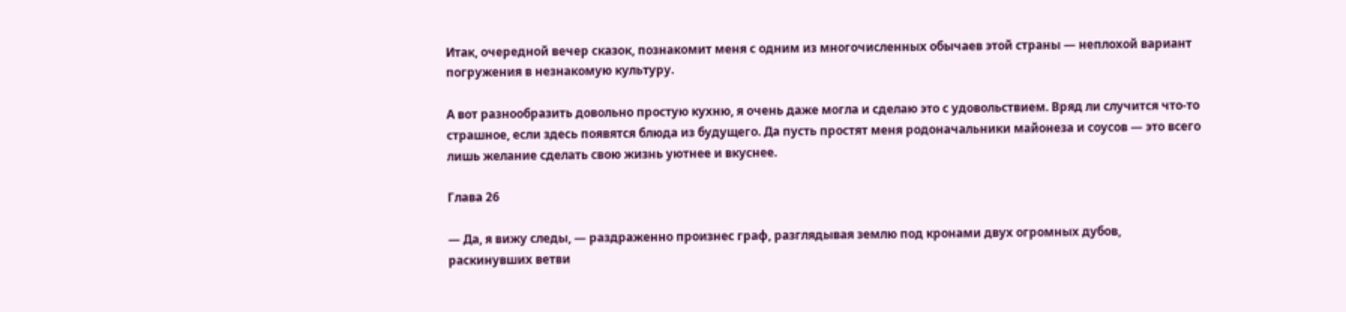Итак, очередной вечер сказок, познакомит меня с одним из многочисленных обычаев этой страны — неплохой вариант погружения в незнакомую культуру.

А вот разнообразить довольно простую кухню, я очень даже могла и сделаю это с удовольствием. Вряд ли случится что-то страшное, если здесь появятся блюда из будущего. Да пусть простят меня родоначальники майонеза и соусов — это всего лишь желание сделать свою жизнь уютнее и вкуснее.

Глава 26

— Да, я вижу следы, — раздраженно произнес граф, разглядывая землю под кронами двух огромных дубов, раскинувших ветви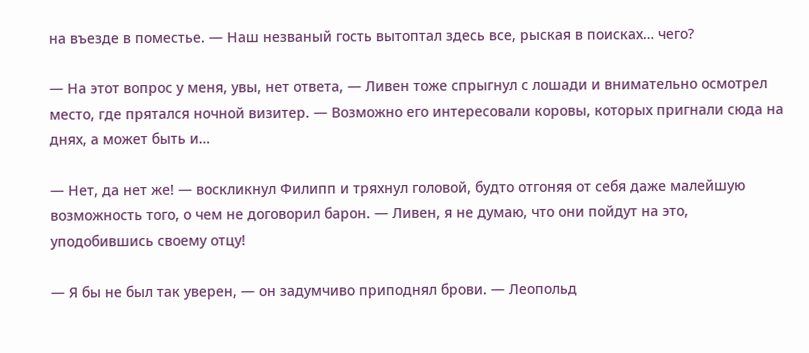на въезде в поместье. — Наш незваный гость вытоптал здесь все, рыская в поисках… чего?

— На этот вопрос у меня, увы, нет ответа, — Ливен тоже спрыгнул с лошади и внимательно осмотрел место, где прятался ночной визитер. — Возможно его интересовали коровы, которых пригнали сюда на днях, а может быть и…

— Нет, да нет же! — воскликнул Филипп и тряхнул головой, будто отгоняя от себя даже малейшую возможность того, о чем не договорил барон. — Ливен, я не думаю, что они пойдут на это, уподобившись своему отцу!

— Я бы не был так уверен, — он задумчиво приподнял брови. — Леопольд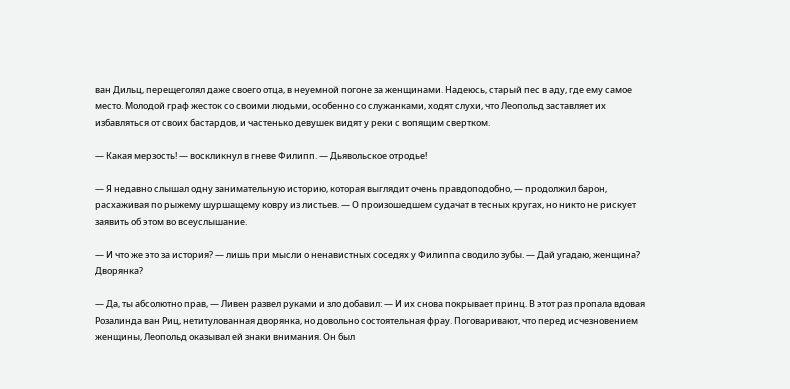ван Дильц, перещеголял даже своего отца, в неуемной погоне за женщинами. Надеюсь, старый пес в аду, где ему самое место. Молодой граф жесток со своими людьми, особенно со служанками, ходят слухи, что Леопольд заставляет их избавляться от своих бастардов, и частенько девушек видят у реки с вопящим свертком.

— Какая мерзость! — воскликнул в гневе Филипп. — Дьявольское отродье!

— Я недавно слышал одну занимательную историю, которая выглядит очень правдоподобно, — продолжил барон, расхаживая по рыжему шуршащему ковру из листьев. — О произошедшем судачат в тесных кругах, но никто не рискует заявить об этом во всеуслышание.

— И что же это за история? — лишь при мысли о ненавистных соседях у Филиппа сводило зубы. — Дай угадаю, женщина? Дворянка?

— Да, ты абсолютно прав, — Ливен развел руками и зло добавил: — И их снова покрывает принц. В этот раз пропала вдовая Розалинда ван Риц, нетитулованная дворянка, но довольно состоятельная фрау. Поговаривают, что перед исчезновением женщины, Леопольд оказывал ей знаки внимания. Он был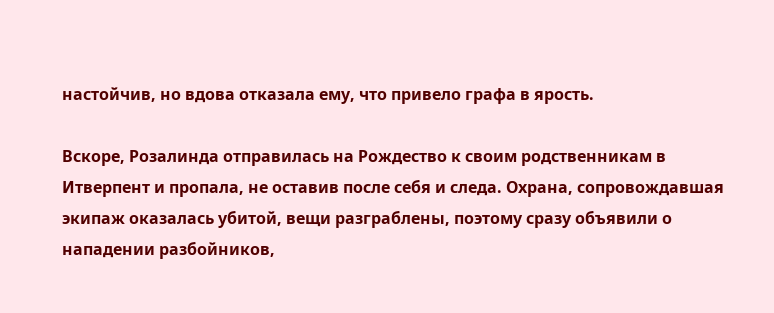настойчив, но вдова отказала ему, что привело графа в ярость.

Вскоре, Розалинда отправилась на Рождество к своим родственникам в Итверпент и пропала, не оставив после себя и следа. Охрана, сопровождавшая экипаж оказалась убитой, вещи разграблены, поэтому сразу объявили о нападении разбойников,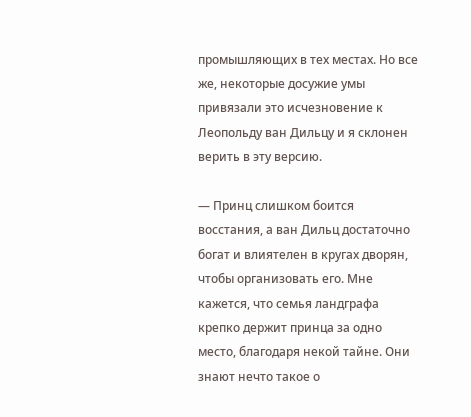промышляющих в тех местах. Но все же, некоторые досужие умы привязали это исчезновение к Леопольду ван Дильцу и я склонен верить в эту версию.

— Принц слишком боится восстания, а ван Дильц достаточно богат и влиятелен в кругах дворян, чтобы организовать его. Мне кажется, что семья ландграфа крепко держит принца за одно место, благодаря некой тайне. Они знают нечто такое о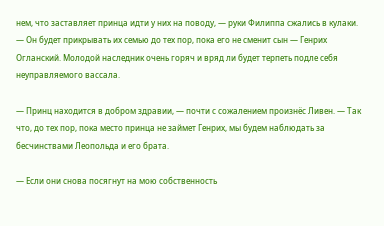нем, что заставляет принца идти у них на поводу, — руки Филиппа сжались в кулаки. — Он будет прикрывать их семью до тех пор, пока его не сменит сын — Генрих Огланский. Молодой наследник очень горяч и вряд ли будет терпеть подле себя неуправляемого вассала.

— Принц находится в добром здравии, — почти с сожалением произнёс Ливен. — Так что, до тех пор, пока место принца не займет Генрих, мы будем наблюдать за бесчинствами Леопольда и его брата.

— Если они снова посягнут на мою собственность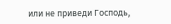или не приведи Господь,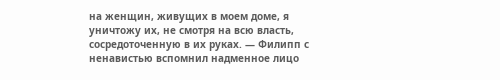на женщин, живущих в моем доме, я уничтожу их, не смотря на всю власть, сосредоточенную в их руках. — Филипп с ненавистью вспомнил надменное лицо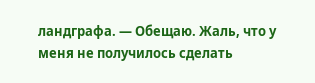ландграфа. — Обещаю. Жаль, что у меня не получилось сделать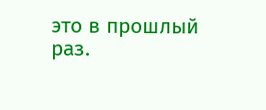это в прошлый раз.